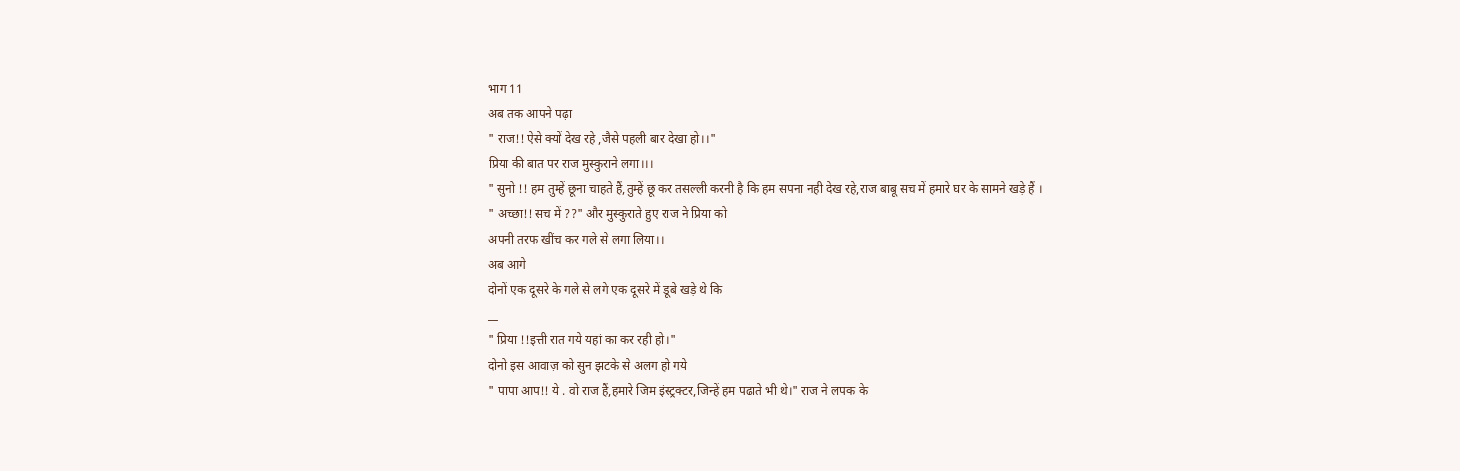भाग 11
अब तक आपने पढ़ा
" राज!! ऐसे क्यों देख रहे ,जैसे पहली बार देखा हो।।"
प्रिया की बात पर राज मुस्कुराने लगा।।।
" सुनो !! हम तुम्हें छूना चाहते हैं,तुम्हें छू कर तसल्ली करनी है कि हम सपना नही देख रहे,राज बाबू सच में हमारे घर के सामने खड़े हैं ।
" अच्छा!! सच में ??" और मुस्कुराते हुए राज ने प्रिया को
अपनी तरफ खींच कर गले से लगा लिया।।
अब आगे
दोनों एक दूसरे के गले से लगे एक दूसरे में डूबे खड़े थे कि
__
" प्रिया !!इत्ती रात गये यहां का कर रही हो।"
दोनो इस आवाज़ को सुन झटके से अलग हो गये
" पापा आप!! ये . वो राज हैं,हमारे जिम इंस्ट्रक्टर,जिन्हें हम पढाते भी थे।" राज ने लपक के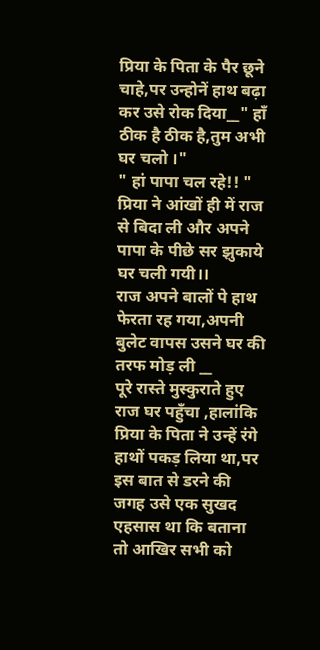प्रिया के पिता के पैर छूने चाहे,पर उन्होनें हाथ बढ़ा कर उसे रोक दिया__" हाँ ठीक है ठीक है,तुम अभी घर चलो ।"
" हां पापा चल रहे!! " प्रिया ने आंखों ही में राज से बिदा ली और अपने पापा के पीछे सर झुकाये घर चली गयी।।
राज अपने बालों पे हाथ फेरता रह गया,अपनी बुलेट वापस उसने घर की तरफ मोड़ ली __
पूरे रास्ते मुस्कुराते हुए राज घर पहुँचा ,हालांकि प्रिया के पिता ने उन्हें रंगे हाथों पकड़ लिया था,पर इस बात से डरने की जगह उसे एक सुखद एहसास था कि बताना तो आखिर सभी को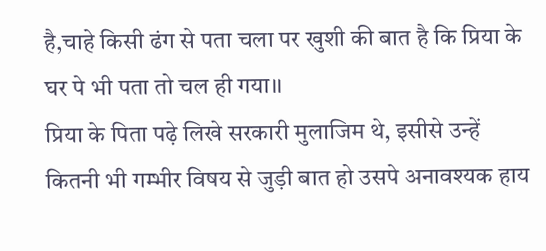है,चाहे किसी ढंग से पता चला पर खुशी की बात है कि प्रिया के घर पे भी पता तो चल ही गया।।
प्रिया के पिता पढ़े लिखे सरकारी मुलाजिम थे, इसीसे उन्हें कितनी भी गम्भीर विषय से जुड़ी बात हो उसपे अनावश्यक हाय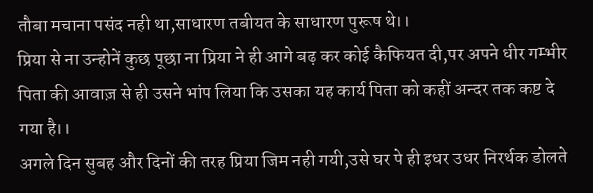तौबा मचाना पसंद नही था,साधारण तबीयत के साधारण पुरूष थे।।
प्रिया से ना उन्होनें कुछ पूछा ना प्रिया ने ही आगे बढ़ कर कोई कैफियत दी,पर अपने धीर गम्भीर पिता की आवाज़ से ही उसने भांप लिया कि उसका यह कार्य पिता को कहीं अन्दर तक कष्ट दे गया है।।
अगले दिन सुबह और दिनों की तरह प्रिया जिम नही गयी,उसे घर पे ही इधर उधर निरर्थक डोलते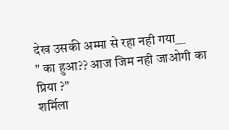देख उसकी अम्मा से रहा नही गया__
" का हुआ?? आज जिम नही जाओगी का प्रिया ?"
शर्मिला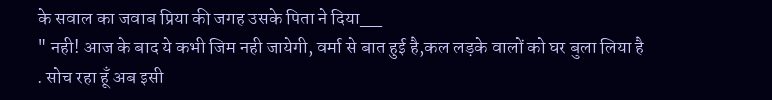के सवाल का जवाब प्रिया की जगह उसके पिता ने दिया__
" नही! आज के बाद ये कभी जिम नही जायेगी, वर्मा से बात हुई है,कल लड़के वालों को घर बुला लिया है . सोच रहा हूँ अब इसी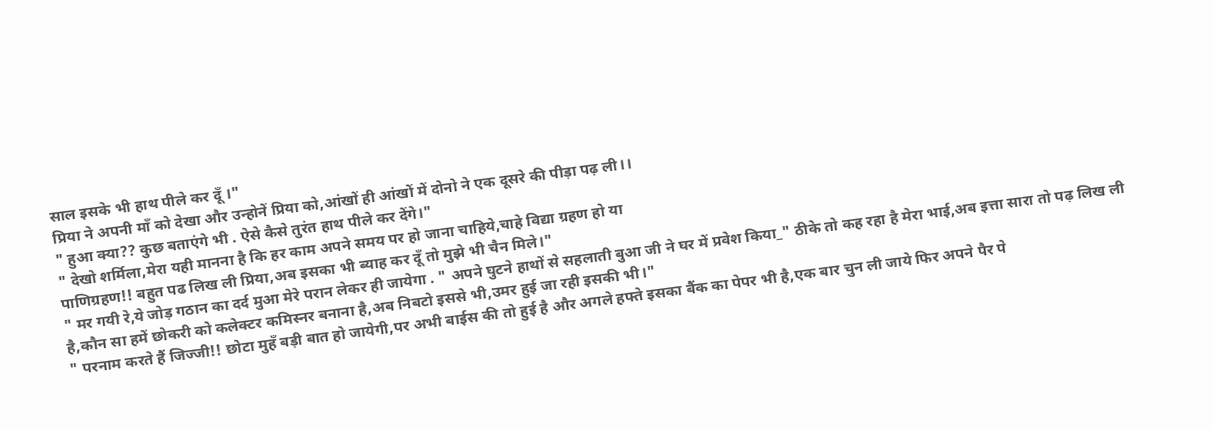साल इसके भी हाथ पीले कर दूँ ।"
प्रिया ने अपनी माँ को देखा और उन्होनें प्रिया को,आंखों ही आंखों में दोनो ने एक दूसरे की पीड़ा पढ़ ली।।
" हुआ क्या?? कुछ बताएंगे भी . ऐसे कैसे तुरंत हाथ पीले कर देंगे।"
" देखो शर्मिला,मेरा यही मानना है कि हर काम अपने समय पर हो जाना चाहिये,चाहे विद्या ग्रहण हो या
पाणिग्रहण!! बहुत पढ लिख ली प्रिया,अब इसका भी ब्याह कर दूँ तो मुझे भी चैन मिले।"
" मर गयी रे,ये जोड़ गठान का दर्द मुआ मेरे परान लेकर ही जायेगा . " अपने घुटने हाथों से सहलाती बुआ जी ने घर में प्रवेश किया_" ठीके तो कह रहा है मेरा भाई,अब इत्ता सारा तो पढ़ लिख ली है,कौन सा हमें छोकरी को कलेक्टर कमिस्नर बनाना है,अब निबटो इससे भी,उमर हुई जा रही इसकी भी।"
" परनाम करते हैं जिज्जी!! छोटा मुहँ बड़ी बात हो जायेगी,पर अभी बाईस की तो हुई है और अगले हफ्ते इसका बैंक का पेपर भी है,एक बार चुन ली जाये फिर अपने पैर पे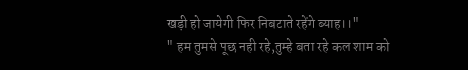खड़ी हो जायेगी फिर निबटाते रहेंगे ब्याह।।"
" हम तुमसे पूछ नही रहे,तुम्हे बता रहे कल शाम को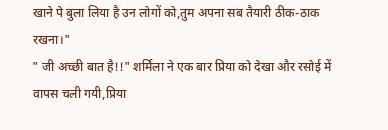खाने पे बुला लिया है उन लोगों को,तुम अपना सब तैयारी ठीक-ठाक रखना।"
" जी अच्छी बात है!!" शर्मिला ने एक बार प्रिया को देखा और रसोई में वापस चली गयी,प्रिया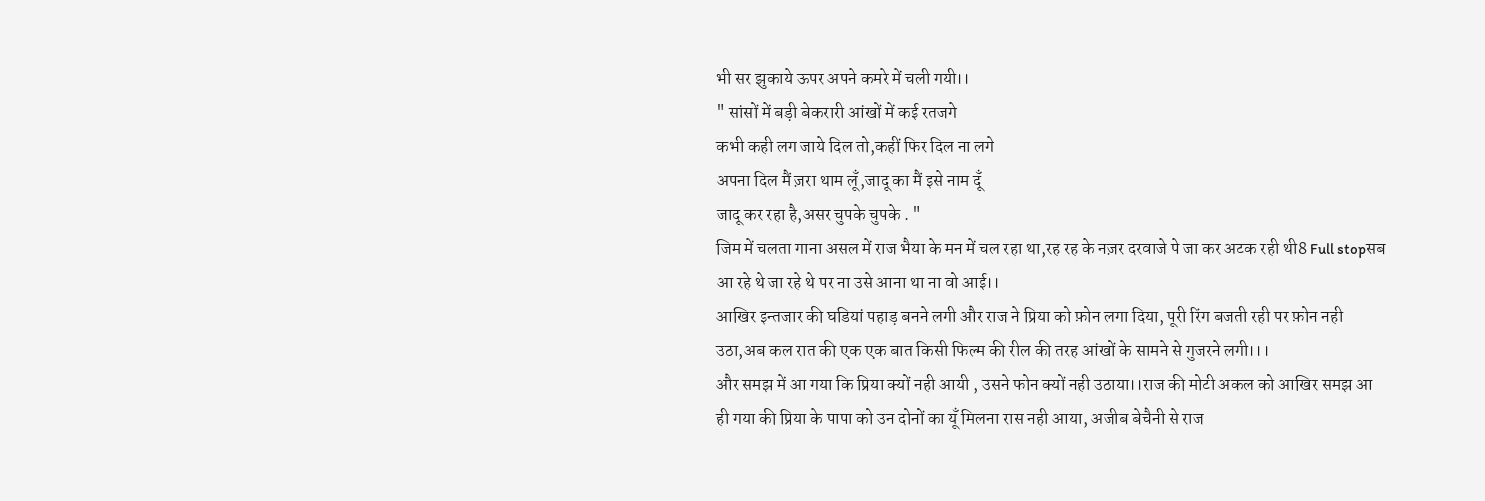भी सर झुकाये ऊपर अपने कमरे में चली गयी।।
" सांसों में बड़ी बेकरारी आंखों में कई रतजगे
कभी कही लग जाये दिल तो,कहीं फिर दिल ना लगे
अपना दिल मैं ज़रा थाम लूँ,जादू का मैं इसे नाम दूँ
जादू कर रहा है,असर चुपके चुपके . "
जिम में चलता गाना असल में राज भैया के मन में चल रहा था,रह रह के नज़र दरवाजे पे जा कर अटक रही थी8 Full stopसब आ रहे थे जा रहे थे पर ना उसे आना था ना वो आई।।
आखिर इन्तजार की घडियां पहाड़ बनने लगी और राज ने प्रिया को फ़ोन लगा दिया, पूरी रिंग बजती रही पर फ़ोन नही उठा,अब कल रात की एक एक बात किसी फिल्म की रील की तरह आंखों के सामने से गुजरने लगी।।।
और समझ में आ गया कि प्रिया क्यों नही आयी , उसने फोन क्यों नही उठाया।।राज की मोटी अकल को आखिर समझ आ ही गया की प्रिया के पापा को उन दोनों का यूँ मिलना रास नही आया, अजीब बेचैनी से राज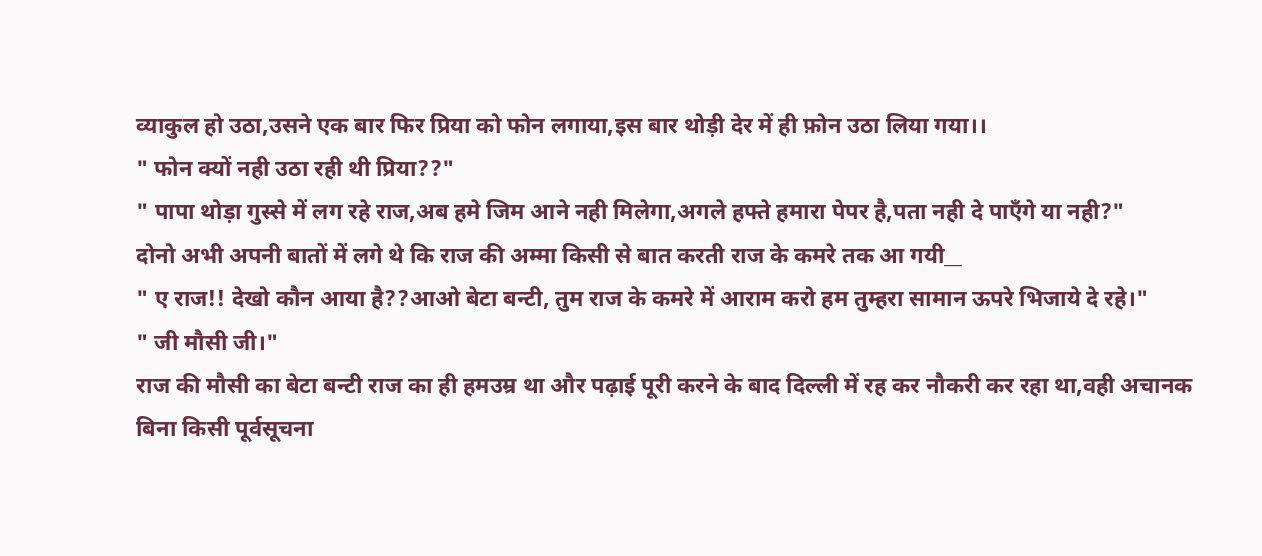व्याकुल हो उठा,उसने एक बार फिर प्रिया को फोन लगाया,इस बार थोड़ी देर में ही फ़ोन उठा लिया गया।।
" फोन क्यों नही उठा रही थी प्रिया??"
" पापा थोड़ा गुस्से में लग रहे राज,अब हमे जिम आने नही मिलेगा,अगले हफ्ते हमारा पेपर है,पता नही दे पाएँगे या नही?"
दोनो अभी अपनी बातों में लगे थे कि राज की अम्मा किसी से बात करती राज के कमरे तक आ गयी__
" ए राज!! देखो कौन आया है??आओ बेटा बन्टी, तुम राज के कमरे में आराम करो हम तुम्हरा सामान ऊपरे भिजाये दे रहे।"
" जी मौसी जी।"
राज की मौसी का बेटा बन्टी राज का ही हमउम्र था और पढ़ाई पूरी करने के बाद दिल्ली में रह कर नौकरी कर रहा था,वही अचानक बिना किसी पूर्वसूचना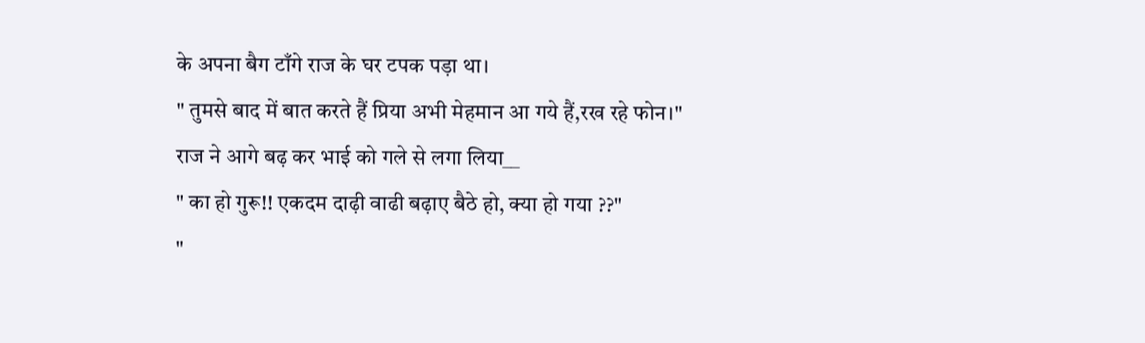के अपना बैग टाँगे राज के घर टपक पड़ा था।
" तुमसे बाद में बात करते हैं प्रिया अभी मेहमान आ गये हैं,रख रहे फोन।"
राज ने आगे बढ़ कर भाई को गले से लगा लिया__
" का हो गुरू!! एकदम दाढ़ी वाढी बढ़ाए बैठे हो, क्या हो गया ??"
"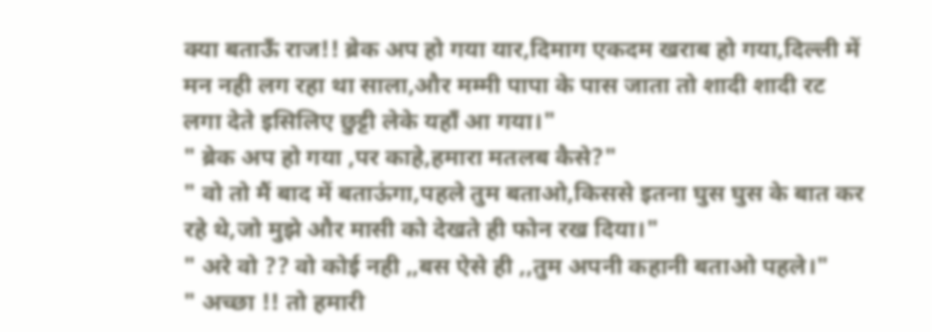क्या बताऊँ राज!! ब्रेक अप हो गया यार,दिमाग एकदम खराब हो गया,दिल्ली में मन नही लग रहा था साला,और मम्मी पापा के पास जाता तो शादी शादी रट लगा देते इसिलिए छुट्टी लेके यहाँ आ गया।"
" ब्रेक अप हो गया ,पर काहे,हमारा मतलब कैसे?"
" वो तो मैं बाद में बताऊंगा,पहले तुम बताओ,किससे इतना घुस घुस के बात कर रहे थे,जो मुझे और मासी को देखते ही फोन रख दिया।"
" अरे वो ?? वो कोई नही ,,बस ऐसे ही ,,तुम अपनी कहानी बताओ पहले।"
" अच्छा !! तो हमारी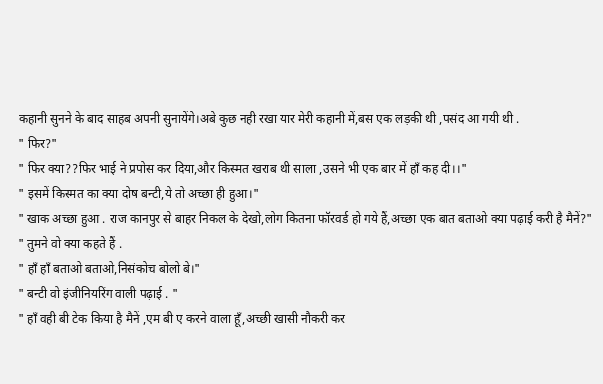कहानी सुनने के बाद साहब अपनी सुनायेंगे।अबे कुछ नही रखा यार मेरी कहानी में,बस एक लड़की थी ,पसंद आ गयी थी .
" फिर?"
" फिर क्या??फिर भाई ने प्रपोस कर दिया,और किस्मत खराब थी साला ,उसने भी एक बार में हाँ कह दी।।"
" इसमें किस्मत का क्या दोष बन्टी,ये तो अच्छा ही हुआ।"
" खाक अच्छा हुआ . राज कानपुर से बाहर निकल के देखो,लोग कितना फॉरवर्ड हो गये हैं,अच्छा एक बात बताओ क्या पढ़ाई करी है मैनें?"
" तुमने वो क्या कहते हैं .
" हाँ हाँ बताओ बताओ,निसंकोच बोलो बे।"
" बन्टी वो इंजीनियरिंग वाली पढ़ाई . "
" हाँ वही बी टेक किया है मैनें ,एम बी ए करने वाला हूँ,अच्छी खासी नौकरी कर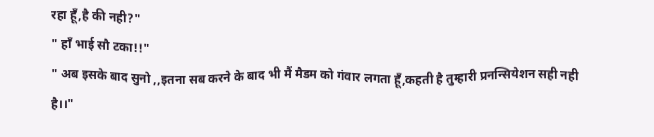रहा हूँ,है की नही?"
" हाँ भाई सौ टका!!"
" अब इसके बाद सुनो ,,इतना सब करने के बाद भी मैं मैडम को गंवार लगता हूँ,कहती है तुम्हारी प्रनन्सियेशन सही नही है।।"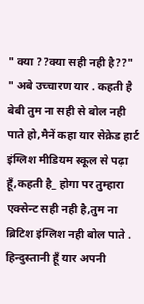" क्या ??क्या सही नही है??"
" अबे उच्चारण यार . कहती है बेबी तुम ना सही से बोल नही पाते हो,मैनें कहा यार सेक्रेड हार्ट इंग्लिश मीडियम स्कूल से पढ़ा हूँ,कहती है_ होगा पर तुम्हारा एक्सेन्ट सही नही है,तुम ना ब्रिटिश इंग्लिश नही बोल पाते . हिन्दुस्तानी हूँ यार अपनी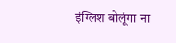इंग्लिश बोलूंगा ना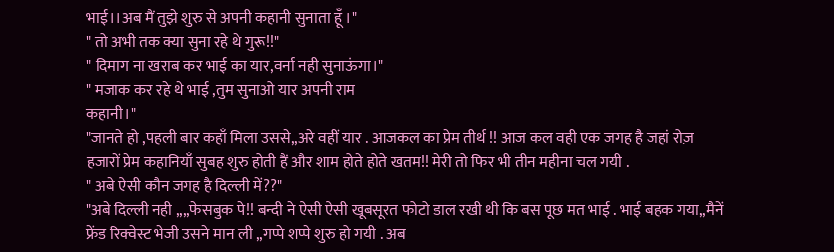भाई।।अब मैं तुझे शुरु से अपनी कहानी सुनाता हूँ ।"
" तो अभी तक क्या सुना रहे थे गुरू!!"
" दिमाग ना खराब कर भाई का यार,वर्ना नही सुनाऊंगा।"
" मजाक कर रहे थे भाई ,तुम सुनाओ यार अपनी राम
कहानी।"
"जानते हो ,पहली बार कहाँ मिला उससे,,अरे वहीं यार . आजकल का प्रेम तीर्थ !! आज कल वही एक जगह है जहां रोज़ हजारों प्रेम कहानियाँ सुबह शुरु होती हैं और शाम होते होते खतम!! मेरी तो फिर भी तीन महीना चल गयी .
" अबे ऐसी कौन जगह है दिल्ली में??"
"अबे दिल्ली नही ,,,,फेसबुक पे!! बन्दी ने ऐसी ऐसी खूबसूरत फोटो डाल रखी थी कि बस पूछ मत भाई . भाई बहक गया,,मैनें फ्रेंड रिक्वेस्ट भेजी उसने मान ली ,,गप्पे शप्पे शुरु हो गयी . अब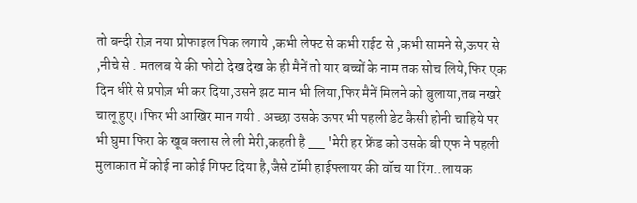तो बन्दी रोज़ नया प्रोफाइल पिक लगाये ,कभी लेफ्ट से कभी राईट से ,कभी सामने से,ऊपर से ,नीचे से . मतलब ये की फोटो देख देख के ही मैनें तो यार बच्चों के नाम तक सोच लिये,फिर एक दिन धीरे से प्रपोज़ भी कर दिया,उसने झट मान भी लिया,फिर मैनें मिलने को बुलाया,तब नखरे चालू हुए।।फिर भी आखिर मान गयी . अच्छा उसके ऊपर भी पहली डेट कैसी होनी चाहिये पर भी घुमा फिरा के खूब क्लास ले ली मेरी,कहती है __ 'मेरी हर फ्रेंड को उसके बी एफ ने पहली मुलाकात में कोई ना कोई गिफ्ट दिया है,जैसे टॉमी हाईफ्लायर की वॉच या रिंग..लायक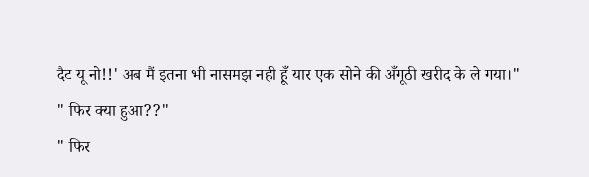दैट यू नो!!' अब मैं इतना भी नासमझ नही हूँ यार एक सोने की अँगूठी खरीद के ले गया।"
" फिर क्या हुआ??"
" फिर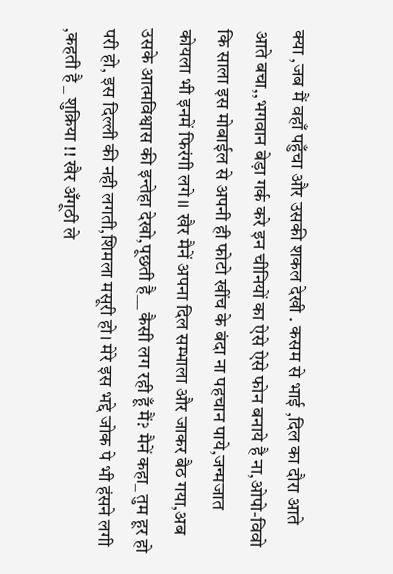क्या ,जब मैं वहाँ पहुँचा और उसकी शकल देखी . कसम से भाई ,दिल का दौरा आते आते बचा,,भगवान बेड़ा गर्क करे इन चीनियों का ऐसे ऐसे फोन बनाये है ना,ओपो-विवो कि साला इस मोबाईल से अपनी ही फोटो खींच के बंदा ना पहचान पाये,जन्मजात कोयला भी इनमें फिरंगी लगे।। खैर मैनें अपना दिल सम्भाला और जाकर बैठ गया,अब उसके आत्मविश्वास की इन्तेहा देखो,पूछती है__ कैसी लग रही हूँ मैं? मैनें कहा_ तुम हूर हो परी हो, इस दिल्ली की नही लगती,शिमला मसूरी हो। मेरे इस भद्दे जोक पे भी हंसने लगी ,कहती है _ शुक्रिया !! खैर अँगूठी ले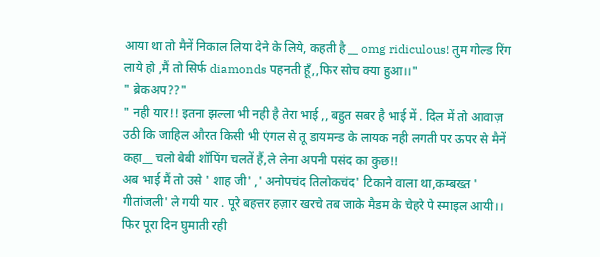आया था तो मैनें निकाल लिया देने के लिये, कहती है __ omg ridiculous! तुम गोल्ड रिंग लाये हो ,मैं तो सिर्फ diamonds पहनती हूँ,,फिर सोच क्या हुआ।।"
" ब्रेकअप??"
" नही यार!! इतना झल्ला भी नही है तेरा भाई ,, बहुत सबर है भाई में . दिल में तो आवाज़ उठी कि जाहिल औरत किसी भी एंगल से तू डायमन्ड के लायक नही लगती पर ऊपर से मैनें कहा__ चलो बेबी शॉपिंग चलतें हैं,ले लेना अपनी पसंद का कुछ!!
अब भाई मैं तो उसे ' शाह जी' ,' अनोपचंद तिलोकचंद' टिकाने वाला था,कम्बख्त ' गीतांजली' ले गयी यार . पूरे बहत्तर हज़ार खरचे तब जाके मैडम के चेहरे पे स्माइल आयी।।
फिर पूरा दिन घुमाती रही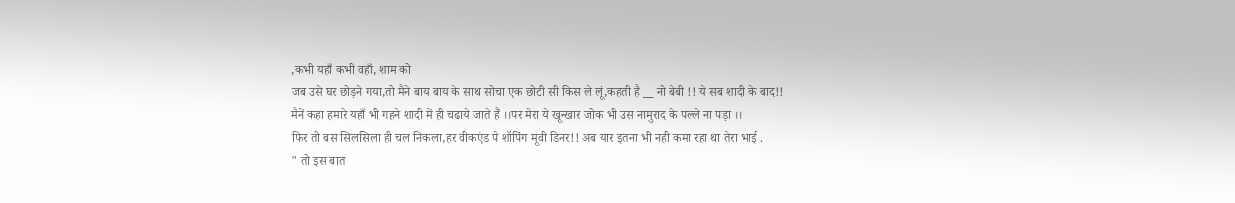,कभी यहाँ कभी वहाँ, शाम को
जब उसे घर छोड़ने गया,तो मैने बाय बाय के साथ सोचा एक छोटी सी किस ले लूं,कहती है __ नो बेबी !! ये सब शादी के बाद!! मैनें कहा हमारे यहाँ भी गहने शादी में ही चढाये जाते हैं ।।पर मेरा ये खून्खार जोक भी उस नामुराद के पल्ले ना पड़ा ।।
फिर तो बस सिलसिला ही चल निकला,हर वीकएंड पे शॉपिंग मूवी डिनर!! अब यार इतना भी नही कमा रहा था तेरा भाई .
" तो इस बात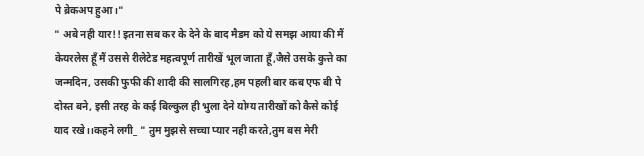पे ब्रेकअप हुआ।"
" अबे नही यार!! इतना सब कर के देने के बाद मैडम को ये समझ आया की मैं केयरलेस हूँ मैं उससे रीलेटेड महत्वपूर्ण तारीखें भूल जाता हूँ,जैसे उसके कुत्ते का जन्मदिन, उसकी फुफी की शादी की सालगिरह,हम पहली बार कब एफ बी पे दोस्त बने, इसी तरह के कई बिल्कुल ही भुला देने योग्य तारीखों को कैसे कोई याद रखे।।कहने लगी_ " तुम मुझसे सच्चा प्यार नही करते,तुम बस मेरी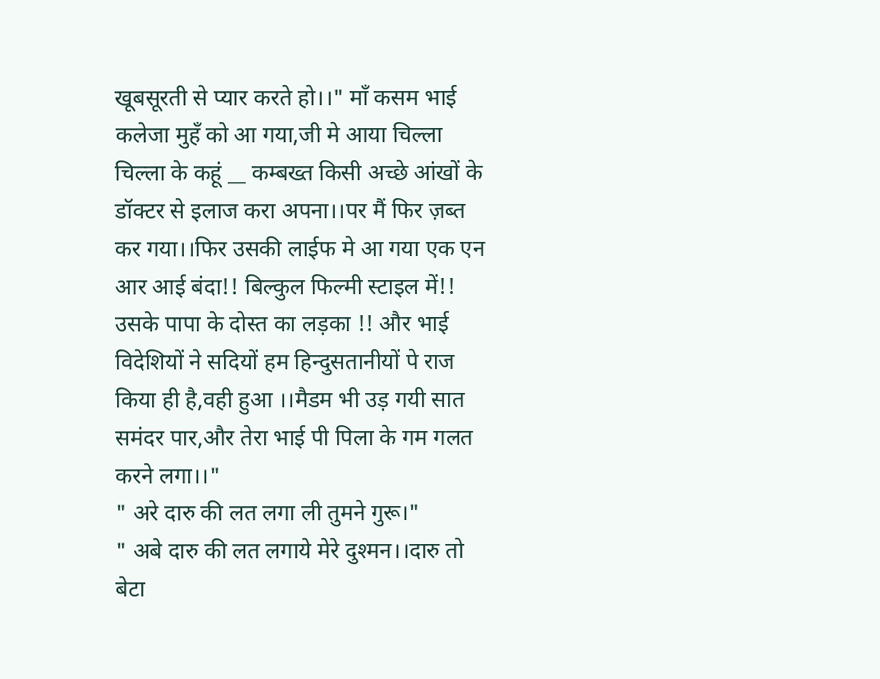खूबसूरती से प्यार करते हो।।" माँ कसम भाई कलेजा मुहँ को आ गया,जी मे आया चिल्ला चिल्ला के कहूं __ कम्बख्त किसी अच्छे आंखों के डॉक्टर से इलाज करा अपना।।पर मैं फिर ज़ब्त कर गया।।फिर उसकी लाईफ मे आ गया एक एन आर आई बंदा!! बिल्कुल फिल्मी स्टाइल में!! उसके पापा के दोस्त का लड़का !! और भाई विदेशियों ने सदियों हम हिन्दुसतानीयों पे राज किया ही है,वही हुआ ।।मैडम भी उड़ गयी सात समंदर पार,और तेरा भाई पी पिला के गम गलत करने लगा।।"
" अरे दारु की लत लगा ली तुमने गुरू।"
" अबे दारु की लत लगाये मेरे दुश्मन।।दारु तो बेटा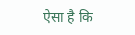ऐसा है कि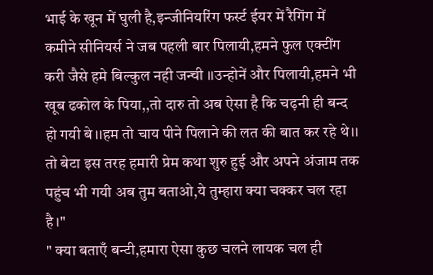भाई के खून में घुली है,इन्जीनियरिंग फर्स्ट ईयर में रैगिंग में कमीने सीनियर्स ने जब पहली बार पिलायी,हमने फुल एक्टींग करी जैसे हमे बिल्कुल नही जन्ची ।।उन्होनें और पिलायी,हमने भी खूब ढकोल के पिया,,तो दारु तो अब ऐसा है कि चढ़नी ही बन्द हो गयी बे।।हम तो चाय पीने पिलाने की लत की बात कर रहे थे।।
तो बेटा इस तरह हमारी प्रेम कथा शुरु हुई और अपने अंजाम तक पहुंच भी गयी अब तुम बताओ,ये तुम्हारा क्या चक्कर चल रहा है।"
" क्या बताएँ बन्टी,हमारा ऐसा कुछ चलने लायक चल ही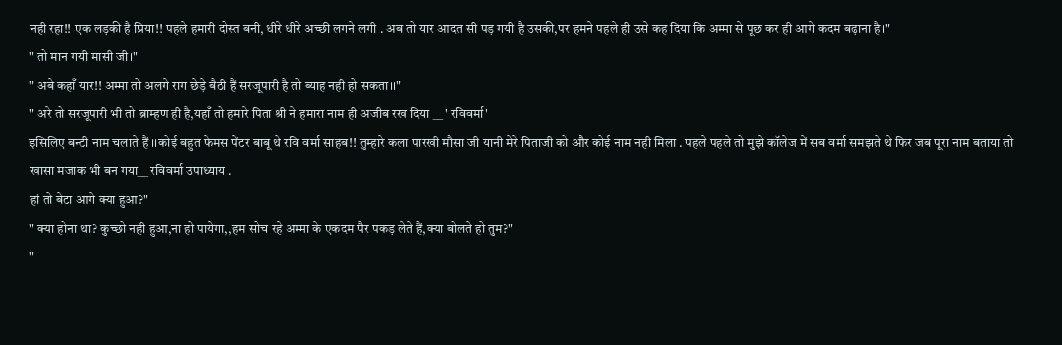नही रहा!! एक लड़की है प्रिया!! पहले हमारी दोस्त बनी, धीरे धीरे अच्छी लगने लगी . अब तो यार आदत सी पड़ गयी है उसकी,पर हमने पहले ही उसे कह दिया कि अम्मा से पूछ कर ही आगे कदम बढ़ाना है।"
" तो मान गयी मासी जी।"
" अबे कहाँ यार!! अम्मा तो अलगे राग छेड़े बैठी हैं सरजूपारी है तो ब्याह नही हो सकता।।"
" अरे तो सरजूपारी भी तो ब्राम्हण ही है,यहाँ तो हमारे पिता श्री ने हमारा नाम ही अजीब रख दिया __ ' रविवर्मा'
इसिलिए बन्टी नाम चलाते हैं ।।कोई बहुत फेमस पेंटर बाबू थे रवि वर्मा साहब!! तुम्हारे कला पारखी मौसा जी यानी मेरे पिताजी को और कोई नाम नही मिला . पहले पहले तो मुझे कॉलेज में सब वर्मा समझते थे फिर जब पूरा नाम बताया तो खासा मजाक भी बन गया__ रविवर्मा उपाध्याय .
हां तो बेटा आगे क्या हुआ?"
" क्या होना था? कुच्छो नही हुआ,ना हो पायेगा,,हम सोच रहे अम्मा के एकदम पैर पकड़ लेते हैं,क्या बोलते हो तुम?"
"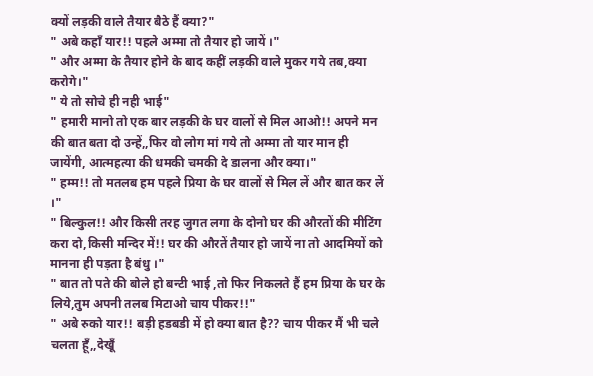क्यों लड़की वाले तैयार बैठे हैं क्या?"
" अबे कहाँ यार!! पहले अम्मा तो तैयार हो जायें ।"
" और अम्मा के तैयार होने के बाद कहीं लड़की वाले मुकर गये तब,क्या करोगे।"
" ये तो सोचे ही नही भाई"
" हमारी मानो तो एक बार लड़की के घर वालों से मिल आओ!! अपने मन की बात बता दो उन्हें,,फिर वो लोग मां गये तो अम्मा तो यार मान ही जायेंगी, आत्महत्या की धमकी चमकी दे डालना और क्या।"
" हम्म!! तो मतलब हम पहले प्रिया के घर वालों से मिल लें और बात कर लें ।"
" बिल्कुल!! और किसी तरह जुगत लगा के दोनो घर की औरतों की मीटिंग करा दो,किसी मन्दिर में!! घर की औरतें तैयार हो जायें ना तो आदमियों को मानना ही पड़ता है बंधु ।"
" बात तो पते की बोले हो बन्टी भाई ,तो फिर निकलते हैं हम प्रिया के घर के लिये,तुम अपनी तलब मिटाओ चाय पीकर!!"
" अबे रुको यार!! बड़ी हडबडी में हो क्या बात है?? चाय पीकर मैं भी चले चलता हूँ,,देखूँ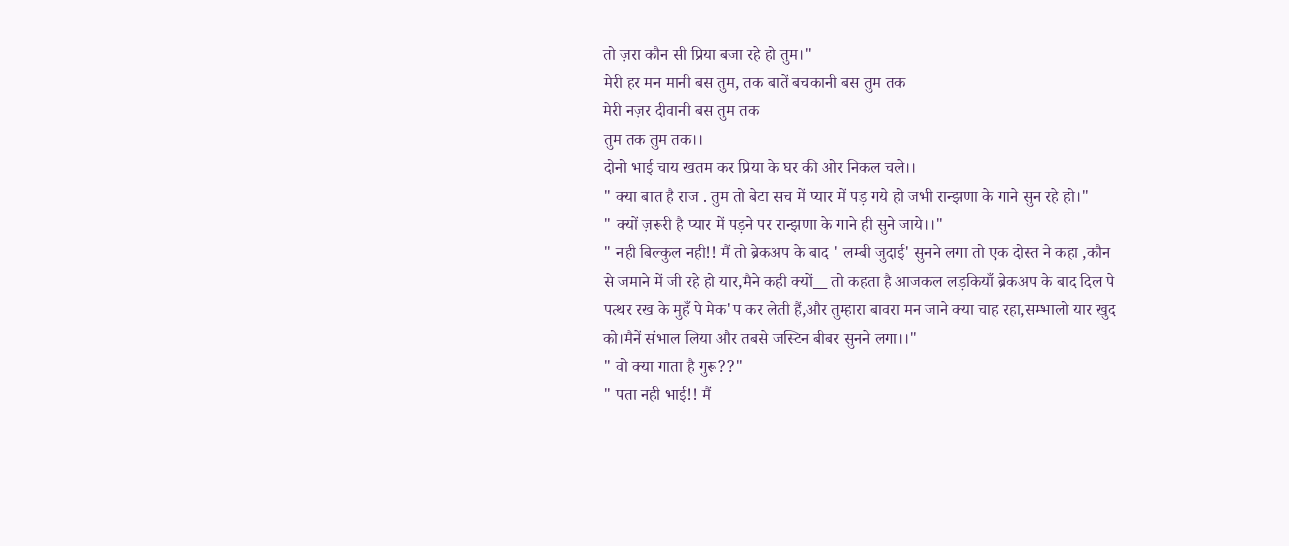तो ज़रा कौन सी प्रिया बजा रहे हो तुम।"
मेरी हर मन मानी बस तुम, तक बातें बचकानी बस तुम तक
मेरी नज़र दीवानी बस तुम तक
तुम तक तुम तक।।
दोनो भाई चाय खतम कर प्रिया के घर की ओर निकल चले।।
" क्या बात है राज . तुम तो बेटा सच में प्यार में पड़ गये हो जभी रान्झणा के गाने सुन रहे हो।"
" क्यों ज़रूरी है प्यार में पड़ने पर रान्झणा के गाने ही सुने जाये।।"
" नही बिल्कुल नही!! मैं तो ब्रेकअप के बाद ' लम्बी जुदाई' सुनने लगा तो एक दोस्त ने कहा ,कौन से जमाने में जी रहे हो यार,मैने कही क्यों__ तो कहता है आजकल लड़कियाँ ब्रेकअप के बाद दिल पे पत्थर रख के मुहँ पे मेक'प कर लेती हैं,और तुम्हारा बावरा मन जाने क्या चाह रहा,सम्भालो यार खुद को।मैनें संभाल लिया और तबसे जस्टिन बीबर सुनने लगा।।"
" वो क्या गाता है गुरू??"
" पता नही भाई!! मैं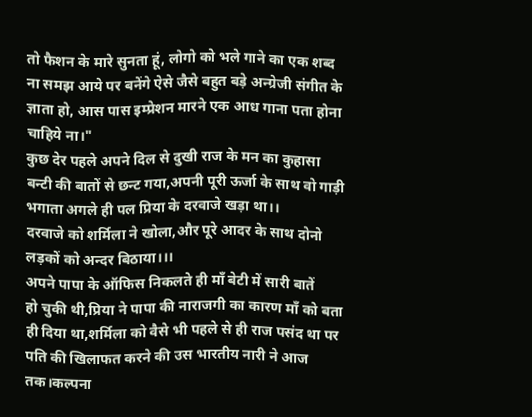तो फैशन के मारे सुनता हूं, लोगो को भले गाने का एक शब्द ना समझ आये पर बनेंगे ऐसे जैसे बहुत बड़े अन्ग्रेजी संगीत के ज्ञाता हो, आस पास इम्प्रेशन मारने एक आध गाना पता होना चाहिये ना।"
कुछ देर पहले अपने दिल से दुखी राज के मन का कुहासा बन्टी की बातों से छन्ट गया,अपनी पूरी ऊर्जा के साथ वो गाड़ी भगाता अगले ही पल प्रिया के दरवाजे खड़ा था।।
दरवाजे को शर्मिला ने खोला,और पूरे आदर के साथ दोनो लड़कों को अन्दर बिठाया।।।
अपने पापा के ऑफिस निकलते ही माँ बेटी में सारी बातें
हो चुकी थी,प्रिया ने पापा की नाराजगी का कारण माँ को बता ही दिया था,शर्मिला को वैसे भी पहले से ही राज पसंद था पर पति की खिलाफत करने की उस भारतीय नारी ने आज तक।कल्पना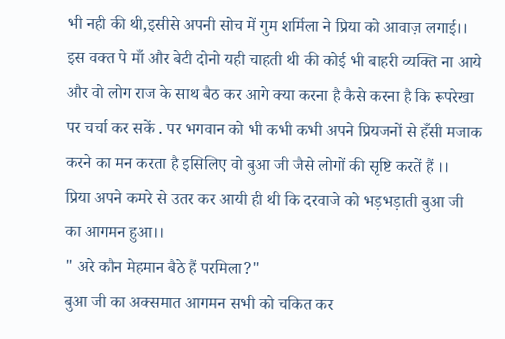भी नही की थी,इसीसे अपनी सोच में गुम शर्मिला ने प्रिया को आवाज़ लगाई।।
इस वक्त पे माँ और बेटी दोनो यही चाहती थी की कोई भी बाहरी व्यक्ति ना आये और वो लोग राज के साथ बैठ कर आगे क्या करना है कैसे करना है कि रूपरेखा पर चर्चा कर सकें . पर भगवान को भी कभी कभी अपने प्रियजनों से हँसी मजाक करने का मन करता है इसिलिए वो बुआ जी जैसे लोगों की सृष्टि करतें हैं ।।
प्रिया अपने कमरे से उतर कर आयी ही थी कि दरवाजे को भड़भड़ाती बुआ जी का आगमन हुआ।।
" अरे कौन मेहमान बैठे हैं परमिला?"
बुआ जी का अक्समात आगमन सभी को चकित कर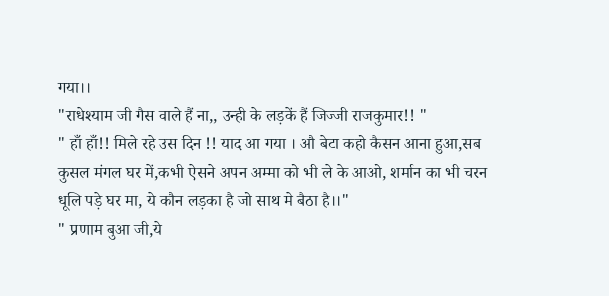गया।।
"राधेश्याम जी गैस वाले हैं ना,, उन्ही के लड़कें हैं जिज्जी राजकुमार!! "
" हाँ हाँ!! मिले रहे उस दिन !! याद आ गया । औ बेटा कहो कैसन आना हुआ,सब कुसल मंगल घर में,कभी ऐसने अपन अम्मा को भी ले के आओ, शर्मान का भी चरन धूलि पड़े घर मा, ये कौन लड़का है जो साथ मे बैठा है।।"
" प्रणाम बुआ जी,ये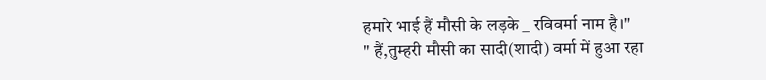हमारे भाई हैं मौसी के लड़के _ रविवर्मा नाम है।"
" हैं,तुम्हरी मौसी का सादी(शादी) वर्मा में हुआ रहा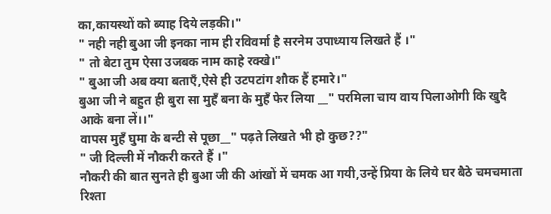का,कायस्थों को ब्याह दिये लड़की।"
" नही नही बुआ जी इनका नाम ही रविवर्मा है सरनेम उपाध्याय लिखते हैं ।"
" तो बेटा तुम ऐसा उजबक नाम काहे रक्खे।"
" बुआ जी अब क्या बताएँ,ऐसे ही उटपटांग शौक हैं हमारे।"
बुआ जी ने बहुत ही बुरा सा मुहँ बना के मुहँ फेर लिया __" परमिला चाय वाय पिलाओगी कि खुदै आके बना लें।।"
वापस मुहँ घुमा के बन्टी से पूछा__" पढ़ते लिखते भी हो कुछ??"
" जी दिल्ली में नौकरी करते हैं ।"
नौकरी की बात सुनते ही बुआ जी की आंखों में चमक आ गयी,उन्हें प्रिया के लिये घर बैठे चमचमाता रिश्ता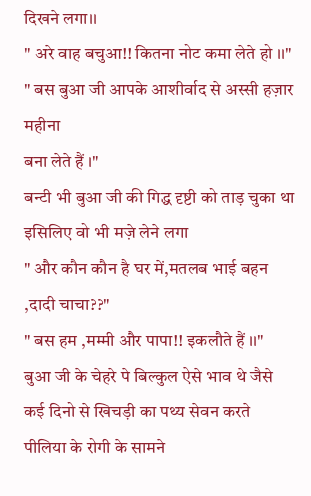दिखने लगा।।
" अरे वाह बचुआ!! कितना नोट कमा लेते हो ।।"
" बस बुआ जी आपके आशीर्वाद से अस्सी हज़ार महीना
बना लेते हैं ।"
बन्टी भी बुआ जी की गिद्ध दृष्टी को ताड़ चुका था इसिलिए वो भी मज़े लेने लगा
" और कौन कौन है घर में,मतलब भाई बहन ,दादी चाचा??"
" बस हम ,मम्मी और पापा!! इकलौते हैं ।।"
बुआ जी के चेहरे पे बिल्कुल ऐसे भाव थे जैसे कई दिनो से खिचड़ी का पथ्य सेवन करते पीलिया के रोगी के सामने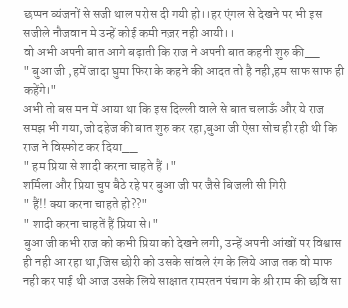छप्पन व्यंजनों से सजी थाल परोस दी गयी हो।।हर एंगल से देखने पर भी इस सजीले नौजवान मे उन्हें कोई कमी नज़र नही आयी।।
वो अभी अपनी बात आगे बढ़ाती कि राज ने अपनी बात कहनी शुरु की__
" बुआ जी ,हमें जादा घुमा फिरा के कहने की आदत तो है नही,हम साफ साफ ही कहेंगे।"
अभी तो बस मन में आया था कि इस दिल्ली वाले से बात चलाऊँ और ये राज समझ भी गया,जो दहेज की बात शुरु कर रहा,बुआ जी ऐसा सोच ही रही थी कि राज ने विस्फोट कर दिया__
" हम प्रिया से शादी करना चाहते हैं ।"
शर्मिला और प्रिया चुप बैठे रहे पर बुआ जी पर जैसे बिजली सी गिरी
" हैं!! क्या करना चाहते हो??"
" शादी करना चाहतें हैं प्रिया से।"
बुआ जी कभी राज को कभी प्रिया को देखने लगी, उन्हें अपनी आंखों पर विश्वास ही नही आ रहा था,जिस छोरी को उसके सांवले रंग के लिये आज तक वो माफ नही कर पाई थी आज उसके लिये साक्षात रामरतन पंचाग के श्री राम की छवि सा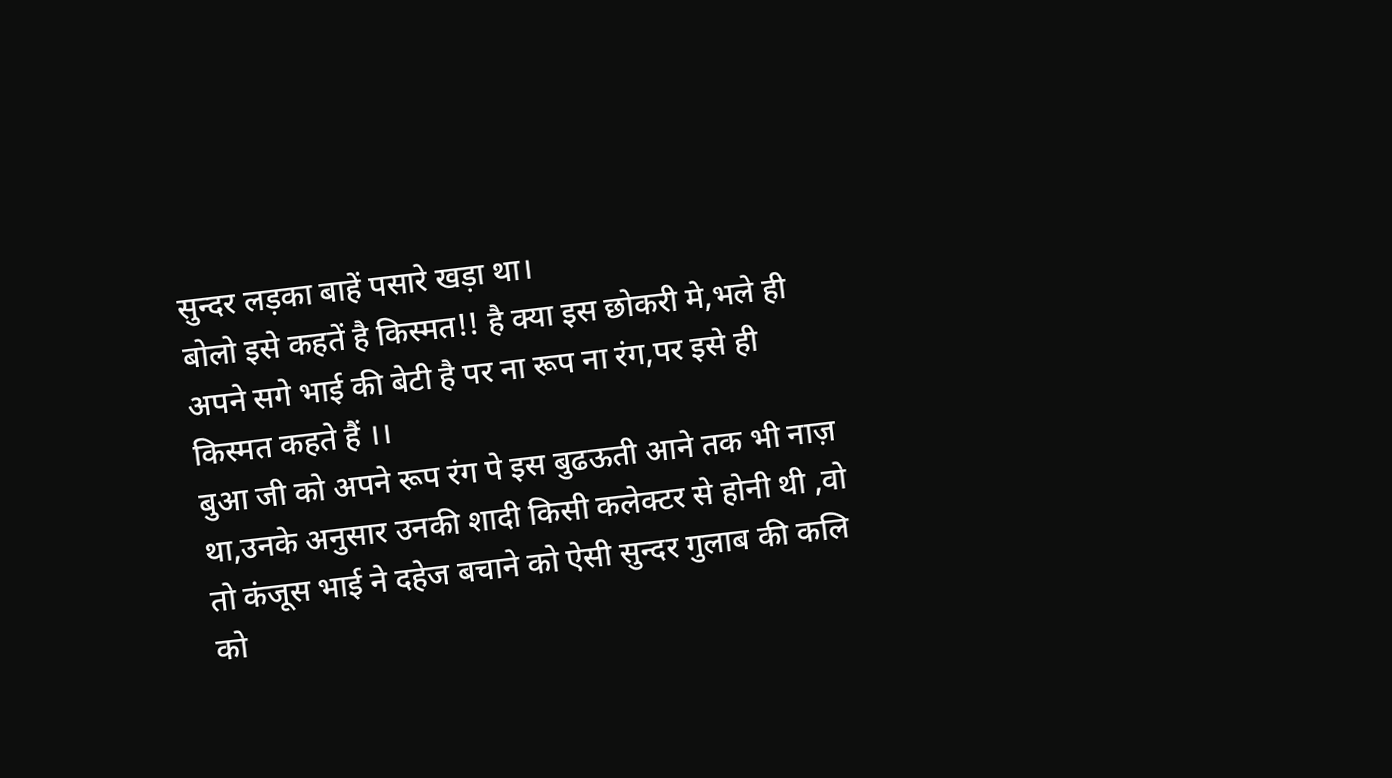सुन्दर लड़का बाहें पसारे खड़ा था।
बोलो इसे कहतें है किस्मत!! है क्या इस छोकरी मे,भले ही अपने सगे भाई की बेटी है पर ना रूप ना रंग,पर इसे ही किस्मत कहते हैं ।।
बुआ जी को अपने रूप रंग पे इस बुढऊती आने तक भी नाज़ था,उनके अनुसार उनकी शादी किसी कलेक्टर से होनी थी ,वो तो कंजूस भाई ने दहेज बचाने को ऐसी सुन्दर गुलाब की कलि को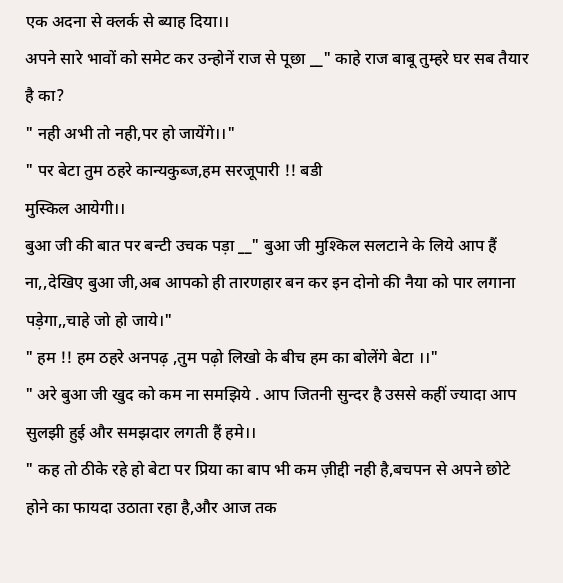एक अदना से क्लर्क से ब्याह दिया।।
अपने सारे भावों को समेट कर उन्होनें राज से पूछा __" काहे राज बाबू तुम्हरे घर सब तैयार है का?
" नही अभी तो नही,पर हो जायेंगे।।"
" पर बेटा तुम ठहरे कान्यकुब्ज,हम सरजूपारी !! बडी
मुस्किल आयेगी।।
बुआ जी की बात पर बन्टी उचक पड़ा __" बुआ जी मुश्किल सलटाने के लिये आप हैं ना,,देखिए बुआ जी,अब आपको ही तारणहार बन कर इन दोनो की नैया को पार लगाना पड़ेगा,,चाहे जो हो जाये।"
" हम !! हम ठहरे अनपढ़ ,तुम पढ़ो लिखो के बीच हम का बोलेंगे बेटा ।।"
" अरे बुआ जी खुद को कम ना समझिये . आप जितनी सुन्दर है उससे कहीं ज्यादा आप सुलझी हुई और समझदार लगती हैं हमे।।
" कह तो ठीके रहे हो बेटा पर प्रिया का बाप भी कम ज़ीद्दी नही है,बचपन से अपने छोटे होने का फायदा उठाता रहा है,और आज तक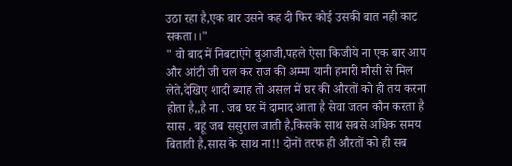उठा रहा है,एक बार उसने कह दी फिर कोई उसकी बात नही काट सकता।।"
" वो बाद में निबटाएंगे बुआजी,पहले ऐसा किजीये ना एक बार आप और आंटी जी चल कर राज की अम्मा यानी हमारी मौसी से मिल लेते,देखिए शादी ब्याह तो असल में घर की औरतों को ही तय करना होता है,,है ना . जब घर में दामाद आता है सेवा जतन कौन करता है सास . बहू जब ससुराल जाती है,किसके साथ सबसे अधिक समय बिताती है,सास के साथ ना!! दोनों तरफ ही औरतों को ही सब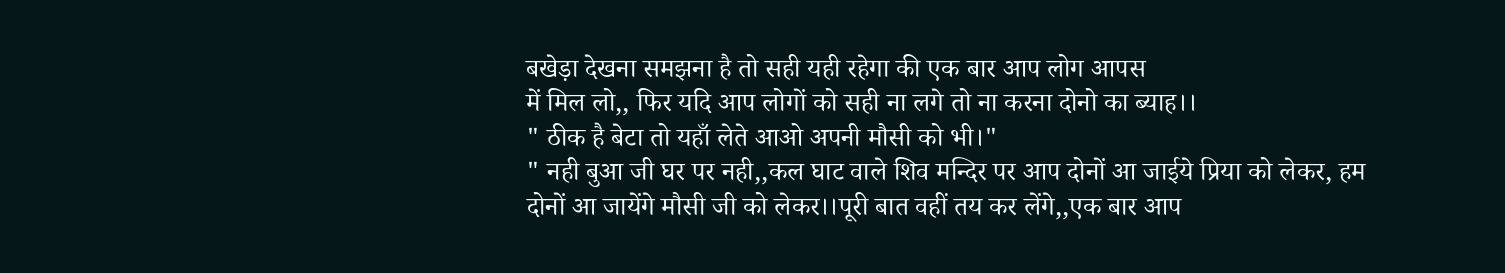बखेड़ा देखना समझना है तो सही यही रहेगा की एक बार आप लोग आपस
में मिल लो,, फिर यदि आप लोगों को सही ना लगे तो ना करना दोनो का ब्याह।।
" ठीक है बेटा तो यहाँ लेते आओ अपनी मौसी को भी।"
" नही बुआ जी घर पर नही,,कल घाट वाले शिव मन्दिर पर आप दोनों आ जाईये प्रिया को लेकर, हम दोनों आ जायेंगे मौसी जी को लेकर।।पूरी बात वहीं तय कर लेंगे,,एक बार आप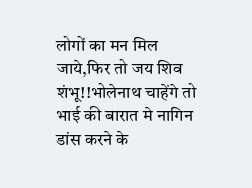लोगों का मन मिल जाये,फिर तो जय शिव शंभू!!भोलेनाथ चाहेंगे तो भाई की बारात मे नागिन डांस करने के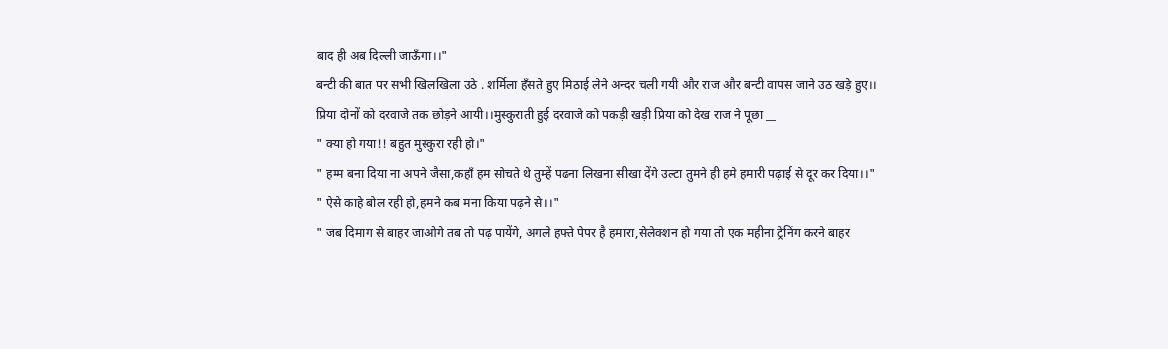बाद ही अब दिल्ली जाऊँगा।।"
बन्टी की बात पर सभी खिलखिला उठे . शर्मिला हँसते हुए मिठाई लेने अन्दर चली गयी और राज और बन्टी वापस जाने उठ खड़े हुए।।
प्रिया दोनों को दरवाजे तक छोड़ने आयी।।मुस्कुराती हुई दरवाजे को पकड़ी खड़ी प्रिया को देख राज ने पूछा __
" क्या हो गया!! बहुत मुस्कुरा रही हो।"
" हम्म बना दिया ना अपने जैसा,कहाँ हम सोचते थे तुम्हें पढना लिखना सीखा देंगे उल्टा तुमने ही हमे हमारी पढ़ाई से दूर कर दिया।।"
" ऐसे काहे बोल रही हो,हमने कब मना किया पढ़ने से।।"
" जब दिमाग से बाहर जाओगे तब तो पढ़ पायेंगे, अगले हफ्ते पेपर है हमारा,सेलेक्शन हो गया तो एक महीना ट्रेनिंग करने बाहर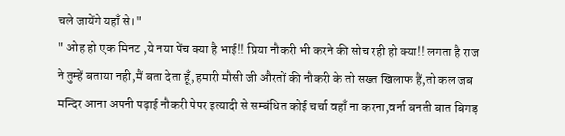चले जायेंगे यहाँ से।"
" ओह हो एक मिनट ,ये नया पेंच क्या है भाई!! प्रिया नौकरी भी करने की सोच रही हो क्या!! लगता है राज ने तुम्हें बताया नही,मैं बता देता हूँ,हमारी मौसी जी औरतों की नौकरी के तो सख्त खिलाफ हैं,तो कल जब मन्दिर आना अपनी पढ़ाई नौकरी पेपर इत्यादी से सम्बंधित कोई चर्चा वहाँ ना करना,वर्ना बनती बात बिगड़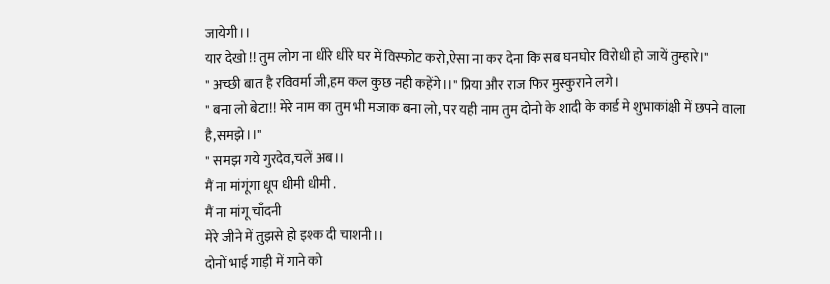जायेगी।।
यार देखो !! तुम लोग ना धीरे धीरे घर में विस्फोट करो,ऐसा ना कर देना कि सब घनघोर विरोधी हो जायें तुम्हारे।"
" अच्छी बात है रविवर्मा जी,हम कल कुछ नही कहेंगे।।" प्रिया और राज फिर मुस्कुराने लगे।
" बना लो बेटा!! मेरे नाम का तुम भी मजाक बना लो, पर यही नाम तुम दोनो के शादी के कार्ड मे शुभाकांक्षी में छपने वाला है,समझे।।"
" समझ गये गुरदेव,चलें अब।।
मैं ना मांगूंगा धूप धीमी धीमी .
मैं ना मांगू चाँदनी
मेरे जीने में तुझसे हो इश्क दी चाशनी।।
दोनों भाई गाड़ी में गाने को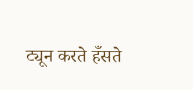ट्यून करते हँसते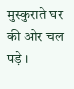मुस्कुराते घर की ओर चल पड़े ।